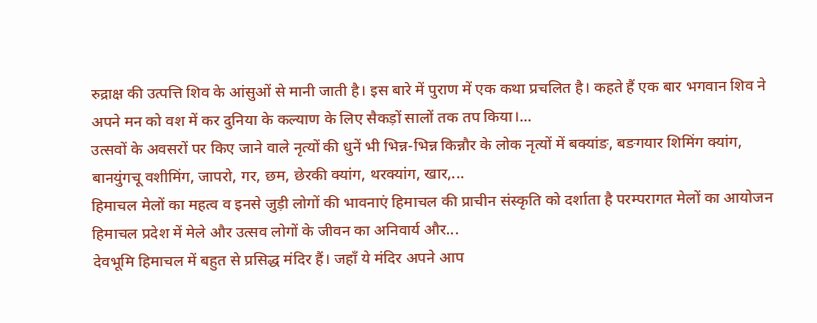रुद्राक्ष की उत्पत्ति शिव के आंसुओं से मानी जाती है। इस बारे में पुराण में एक कथा प्रचलित है। कहते हैं एक बार भगवान शिव ने अपने मन को वश में कर दुनिया के कल्याण के लिए सैकड़ों सालों तक तप किया।...
उत्सवों के अवसरों पर किए जाने वाले नृत्यों की धुनें भी भिन्न-भिन्न किन्नौर के लोक नृत्यों में बक्यांङ, बङगयार शिमिंग क्यांग, बानयुंगचू वशीमिंग, जापरो, गर, छम, छेरकी क्यांग, थरक्यांग, खार,...
हिमाचल मेलों का महत्व व इनसे जुड़ी लोगों की भावनाएं हिमाचल की प्राचीन संस्कृति को दर्शाता है परम्परागत मेलों का आयोजन हिमाचल प्रदेश में मेले और उत्सव लोगों के जीवन का अनिवार्य और...
देवभूमि हिमाचल में बहुत से प्रसिद्ध मंदिर हैं। जहाँ ये मंदिर अपने आप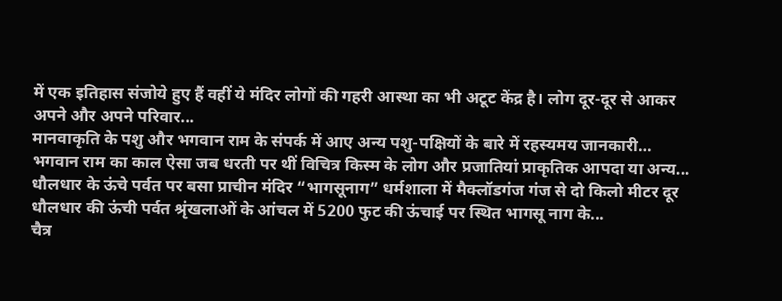में एक इतिहास संजोये हुए हैं वहीं ये मंदिर लोगों की गहरी आस्था का भी अटूट केंद्र है। लोग दूर-दूर से आकर अपने और अपने परिवार...
मानवाकृति के पशु और भगवान राम के संपर्क में आए अन्य पशु-पक्षियों के बारे में रहस्यमय जानकारी… भगवान राम का काल ऐसा जब धरती पर थीं विचित्र किस्म के लोग और प्रजातियां प्राकृतिक आपदा या अन्य...
धौलधार के ऊंचे पर्वत पर बसा प्राचीन मंदिर “भागसूनाग” धर्मशाला में मैक्लॉडगंज गंज से दो किलो मीटर दूर धौलधार की ऊंची पर्वत श्रृंखलाओं के आंचल में 5200 फुट की ऊंचाई पर स्थित भागसू नाग के...
चैत्र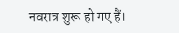नवरात्र शुरू हो गए हैं।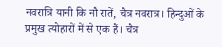नवरात्रि यानी कि नौ रातें, चैत्र नवरात्र। हिन्दुओं के प्रमुख त्योहारों में से एक हैं। चैत्र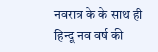नवरात्र के के साथ ही हिन्दू नव वर्ष की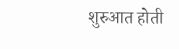शुरुआत होती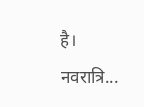है। नवरात्रि...